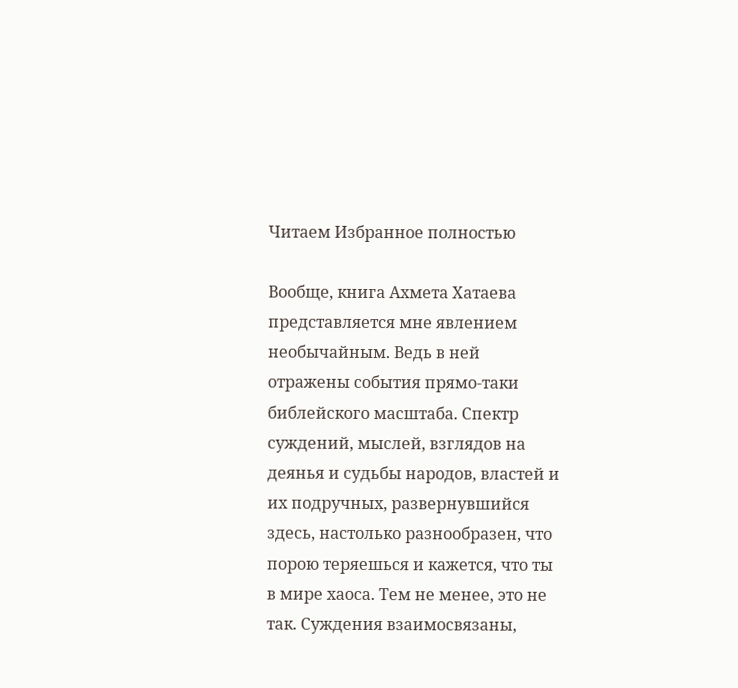Читаем Избранное полностью

Вообще, книга Ахмета Хатаева представляется мне явлением необычайным. Ведь в ней отражены события прямо-таки библейского масштаба. Спектр суждений, мыслей, взглядов на деянья и судьбы народов, властей и их подручных, развернувшийся здесь, настолько разнообразен, что порою теряешься и кажется, что ты в мире хаоса. Тем не менее, это не так. Суждения взаимосвязаны,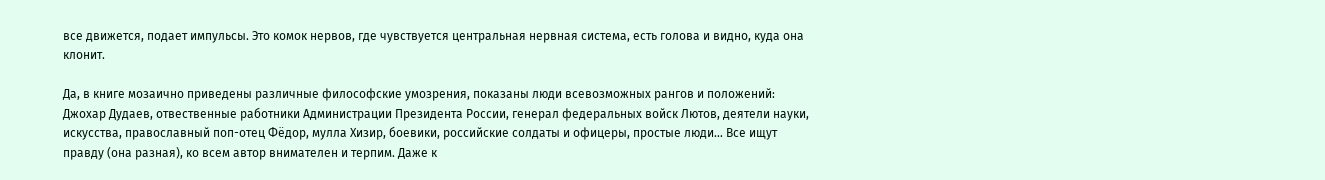все движется, подает импульсы. Это комок нервов, где чувствуется центральная нервная система, есть голова и видно, куда она клонит.

Да, в книге мозаично приведены различные философские умозрения, показаны люди всевозможных рангов и положений: Джохар Дудаев, отвественные работники Администрации Президента России, генерал федеральных войск Лютов, деятели науки, искусства, православный поп-отец Фёдор, мулла Хизир, боевики, российские солдаты и офицеры, простые люди… Все ищут правду (она разная), ко всем автор внимателен и терпим. Даже к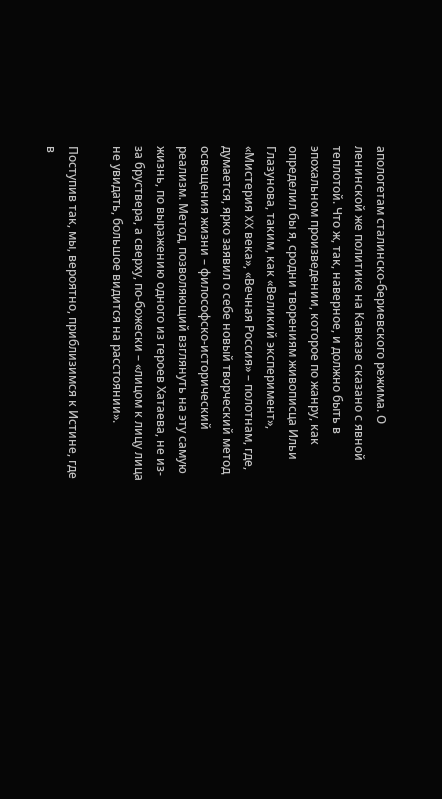апологетам сталинско-бериевского режима. О ленинской же политике на Кавказе сказано с явной теплотой. Что ж, так, наверное, и должно быть в эпохальном произведении, которое по жанру, как определил бы я, сродни творениям живописца Ильи Глазунова, таким, как «Великий эксперимент», «Мистерия XX века», «Вечная Россия» – полотнам, где, думается, ярко заявил о себе новый творческий метод освещения жизни – философско-исторический реализм. Метод, позволяющий взглянуть на эту самую жизнь, по выражению одного из героев Хатаева, не из-за бруствера, а сверху, по-божески – «лицом к лицу лица не увидать, большое видится на расстоянии».

Поступив так, мы, вероятно, приблизимся к Истине, где в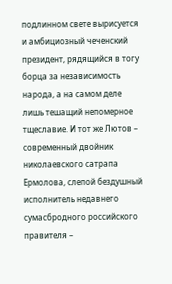подлинном свете вырисуется и амбициозный чеченский президент, рядящийся в тогу борца за независимость народа, а на самом деле лишь тешащий непомерное тщеславие. И тот же Лютов – современный двойник николаевского сатрапа Ермолова, слепой бездушный исполнитель недавнего сумасбродного российского правителя –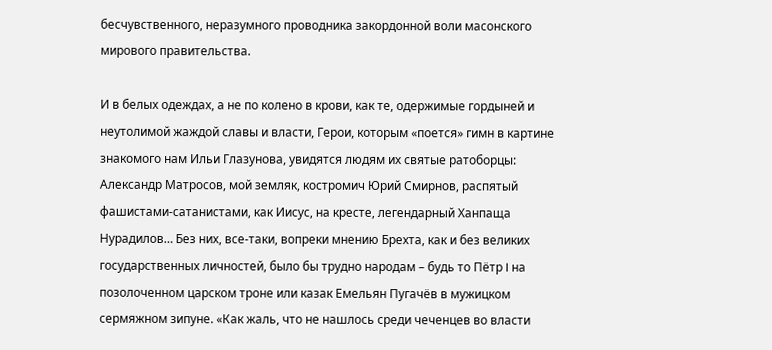бесчувственного, неразумного проводника закордонной воли масонского мирового правительства.

И в белых одеждах, а не по колено в крови, как те, одержимые гордыней и неутолимой жаждой славы и власти, Герои, которым «поется» гимн в картине знакомого нам Ильи Глазунова, увидятся людям их святые ратоборцы: Александр Матросов, мой земляк, костромич Юрий Смирнов, распятый фашистами-сатанистами, как Иисус, на кресте, легендарный Ханпаща Нурадилов… Без них, все-таки, вопреки мнению Брехта, как и без великих государственных личностей, было бы трудно народам – будь то Пётр I на позолоченном царском троне или казак Емельян Пугачёв в мужицком сермяжном зипуне. «Как жаль, что не нашлось среди чеченцев во власти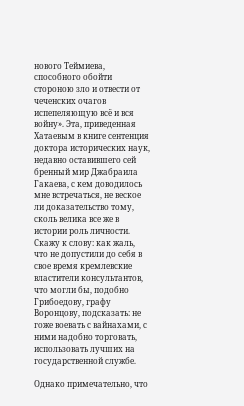нового Теймиева, способного обойти стороною зло и отвести от чеченских очагов испепеляющую всё и вся войну». Эта, приведенная Хатаевым в книге сентенция доктора исторических наук, недавно оставившего сей бренный мир Джабраила Гакаева, с кем доводилось мне встречаться, не веское ли доказательство тому, сколь велика все же в истории роль личности. Скажу к слову: как жаль, что не допустили до себя в свое время кремлевские властители консультантов, что могли бы, подобно Грибоедову, графу Воронцову, подсказать: не гоже воевать с вайнахами, с ними надобно торговать, использовать лучших на государственной службе.

Однако примечательно, что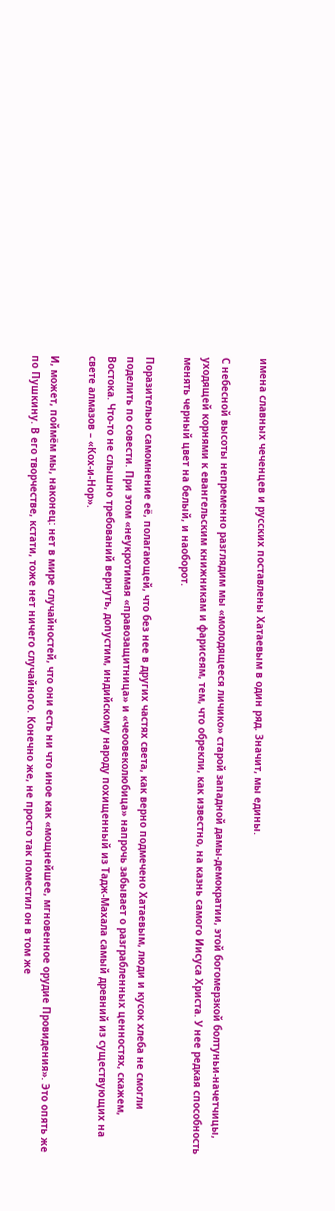имена славных чеченцев и русских поставлены Хатаевым в один ряд. Значит, мы едины.

С небесной высоты непременно разглядим мы «молодящееся личико» старой западной дамы-демократии, этой богомерзкой болтуньи-начетчицы, уходящей корнями к евангельским книжникам и фарисеям, тем, что обрекли, как известно, на казнь самого Иисуса Христа. У нее редкая способность менять черный цвет на белый, и наоборот.

Поразительно самомнение её, полагающей, что без нее в других частях света, как верно подмечено Хатаевым, люди и кусок хлеба не смогли поделить по совести. При этом «неукротимая «правозащитница» и «чеоовеколюбица» напрочь забывает о разграбленных ценностях, скажем, Востока. Что-то не слышно требований вернуть, допустим, индийскому народу похищенный из Тадж-Махала самый древний из существующих на свете алмазов – «Кох-и-Нор».

И, может, поймём мы, наконец: нет в мире случайностей, что они есть ни что иное как «мощнейшее, мгновенное орудие Провидения». Это опять же по Пушкину. В его творчестве, кстати, тоже нет ничего случайного. Конечно же, не просто так поместил он в том же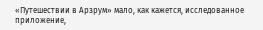«Путешествии в Арзрум» мало, как кажется, исследованное приложение,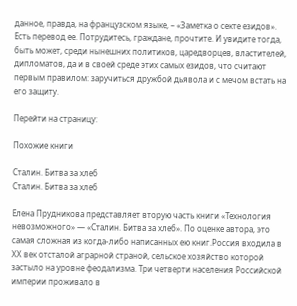данное, правда, на французском языке, – «Заметка о секте езидов». Есть перевод ее. Потрудитесь, граждане, прочтите. И увидите тогда, быть может, среди нынешних политиков, царедворцев, властителей, дипломатов, да и в своей среде этих самых езидов, что считают первым правилом: заручиться дружбой дьявола и с мечом встать на его защиту.

Перейти на страницу:

Похожие книги

Сталин. Битва за хлеб
Сталин. Битва за хлеб

Елена Прудникова представляет вторую часть книги «Технология невозможного» — «Сталин. Битва за хлеб». По оценке автора, это самая сложная из когда-либо написанных ею книг.Россия входила в XX век отсталой аграрной страной, сельское хозяйство которой застыло на уровне феодализма. Три четверти населения Российской империи проживало в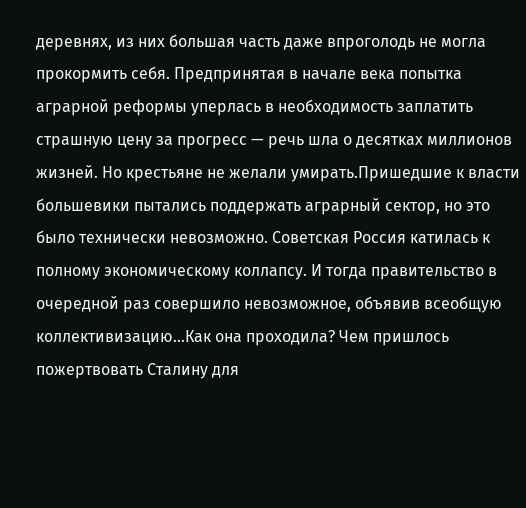деревнях, из них большая часть даже впроголодь не могла прокормить себя. Предпринятая в начале века попытка аграрной реформы уперлась в необходимость заплатить страшную цену за прогресс — речь шла о десятках миллионов жизней. Но крестьяне не желали умирать.Пришедшие к власти большевики пытались поддержать аграрный сектор, но это было технически невозможно. Советская Россия катилась к полному экономическому коллапсу. И тогда правительство в очередной раз совершило невозможное, объявив всеобщую коллективизацию…Как она проходила? Чем пришлось пожертвовать Сталину для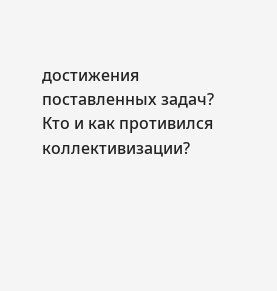достижения поставленных задач? Кто и как противился коллективизации?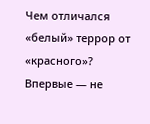Чем отличался «белый» террор от «красного»? Впервые — не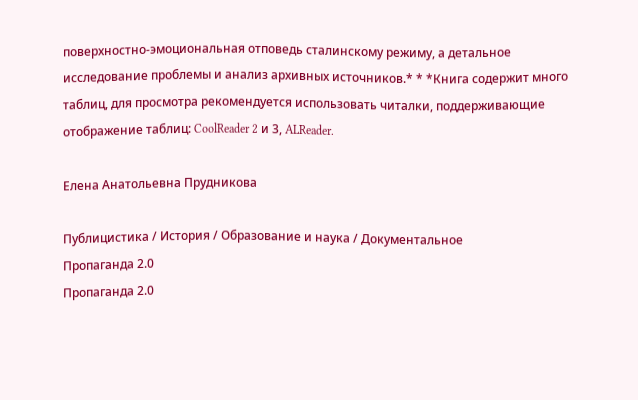поверхностно-эмоциональная отповедь сталинскому режиму, а детальное исследование проблемы и анализ архивных источников.* * *Книга содержит много таблиц, для просмотра рекомендуется использовать читалки, поддерживающие отображение таблиц: CoolReader 2 и 3, ALReader.

Елена Анатольевна Прудникова

Публицистика / История / Образование и наука / Документальное
Пропаганда 2.0
Пропаганда 2.0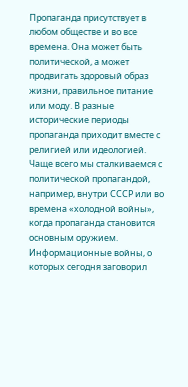Пропаганда присутствует в любом обществе и во все времена. Она может быть политической, а может продвигать здоровый образ жизни, правильное питание или моду. В разные исторические периоды пропаганда приходит вместе с религией или идеологией. Чаще всего мы сталкиваемся с политической пропагандой, например, внутри СССР или во времена «холодной войны», когда пропаганда становится основным оружием. Информационные войны, о которых сегодня заговорил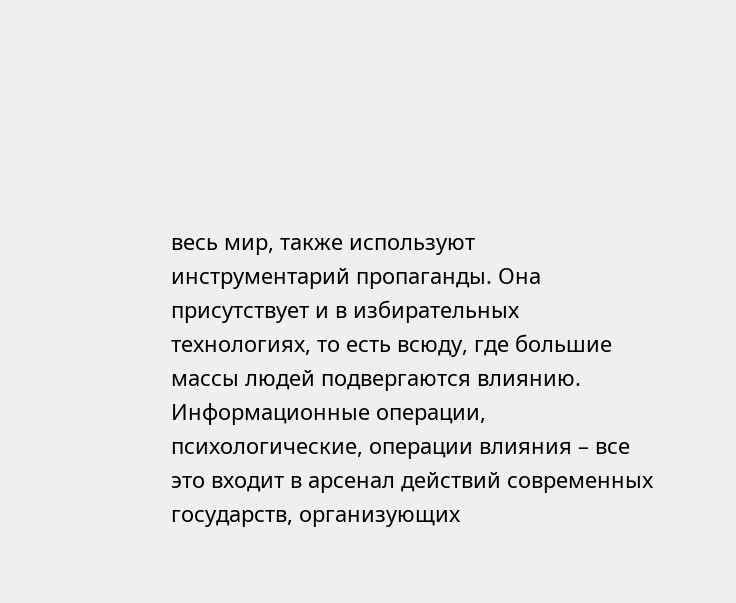весь мир, также используют инструментарий пропаганды. Она присутствует и в избирательных технологиях, то есть всюду, где большие массы людей подвергаются влиянию. Информационные операции, психологические, операции влияния – все это входит в арсенал действий современных государств, организующих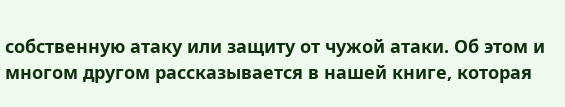собственную атаку или защиту от чужой атаки. Об этом и многом другом рассказывается в нашей книге, которая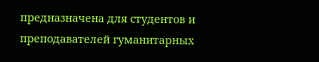предназначена для студентов и преподавателей гуманитарных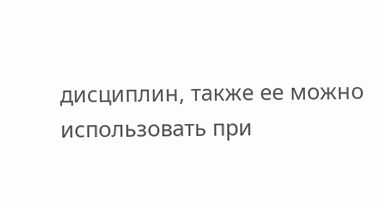дисциплин, также ее можно использовать при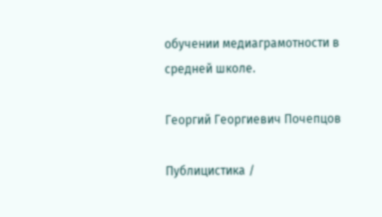обучении медиаграмотности в средней школе.

Георгий Георгиевич Почепцов

Публицистика /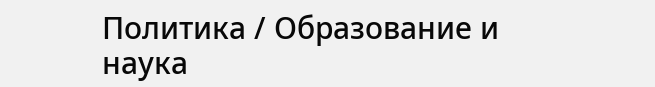Политика / Образование и наука